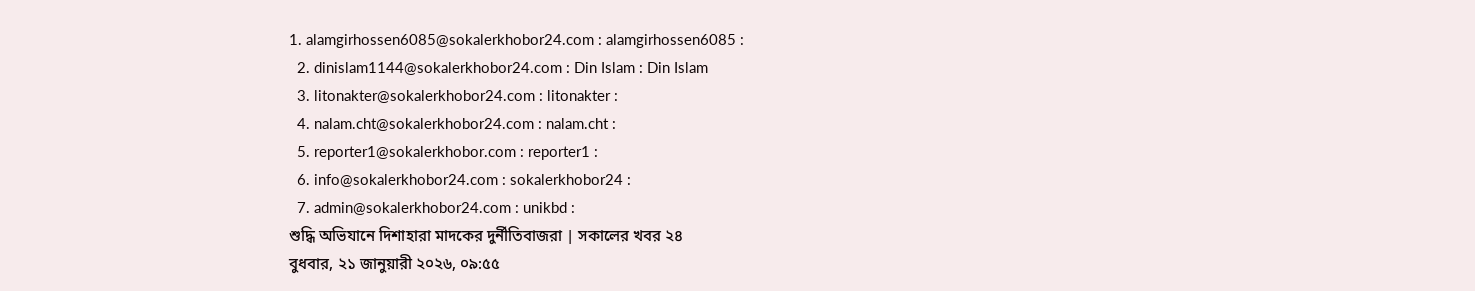1. alamgirhossen6085@sokalerkhobor24.com : alamgirhossen6085 :
  2. dinislam1144@sokalerkhobor24.com : Din Islam : Din Islam
  3. litonakter@sokalerkhobor24.com : litonakter :
  4. nalam.cht@sokalerkhobor24.com : nalam.cht :
  5. reporter1@sokalerkhobor.com : reporter1 :
  6. info@sokalerkhobor24.com : sokalerkhobor24 :
  7. admin@sokalerkhobor24.com : unikbd :
শুদ্ধি অভিযানে দিশাহারা মাদকের দুর্নীতিবাজরা | সকালের খবর ২৪
বুধবার, ২১ জানুয়ারী ২০২৬, ০৯:৫৫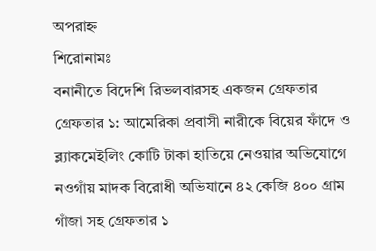অপরাহ্ন
শিরোনামঃ
বনানীতে বিদেশি রিভলবারসহ একজন গ্রেফতার গ্রেফতার ১: আমেরিকা প্রবাসী নারীকে বিয়ের ফাঁদে ও ব্ল্যাকমেইলিং কোটি টাকা হাতিয়ে নেওয়ার অভিযোগে নওগাঁয় মাদক বিরোধী অভিযানে ৪২ কেজি ৪০০ গ্রাম গাঁজা সহ গ্রেফতার ১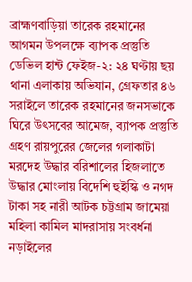ব্রাহ্মণবাড়িয়া তারেক রহমানের আগমন উপলক্ষে ব্যাপক প্রস্তুতি ডেভিল হান্ট ফেইজ-২: ২৪ ঘণ্টায় ছয় থানা এলাকায় অভিযান, গ্রেফতার ৪৬ সরাইলে তারেক রহমানের জনসভাকে ঘিরে উৎসবের আমেজ, ব্যাপক প্রস্তুতি গ্রহণ রায়পুরের জেলের গলাকাটা মরদেহ উদ্ধার বরিশালের হিজলাতে উদ্ধার মোংলায় বিদেশি হুইস্কি ও নগদ টাকা সহ নারী আটক চট্টগ্রাম জামেয়া মহিলা কামিল মাদরাসায় সংবর্ধনা নড়াইলের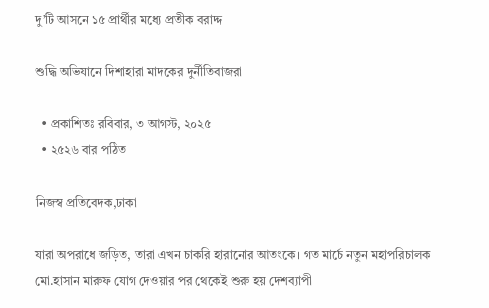দু’টি আসনে ১৫ প্রার্থীর মধ্যে প্রতীক বরাদ্দ

শুদ্ধি অভিযানে দিশাহারা মাদকের দুর্নীতিবাজরা

  • প্রকাশিতঃ রবিবার, ৩ আগস্ট, ২০২৫
  • ২৫২৬ বার পঠিত

নিজস্ব প্রতিবেদক,ঢাকা

যারা অপরাধে জড়িত, তারা এখন চাকরি হারানোর আতংকে। গত মার্চে নতুন মহাপরিচালক মো.হাসান মারুফ যোগ দেওয়ার পর থেকেই শুরু হয় দেশব্যাপী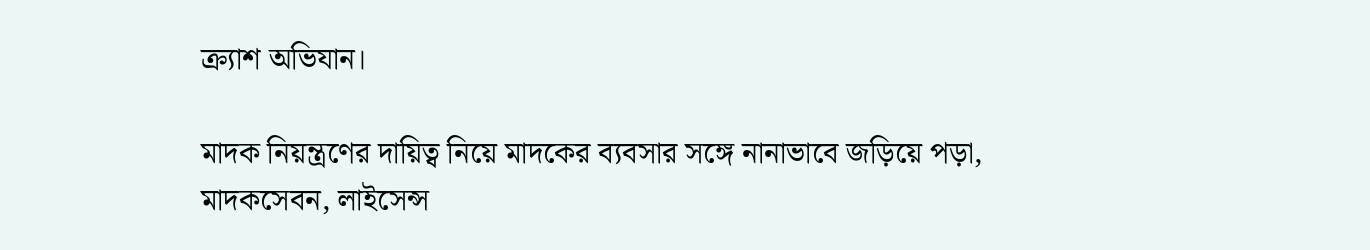ক্র্যাশ অভিযান।

মাদক নিয়ন্ত্রণের দায়িত্ব নিয়ে মাদকের ব্যবসার সঙ্গে নানাভাবে জড়িয়ে পড়া, মাদকসেবন, লাইসেন্স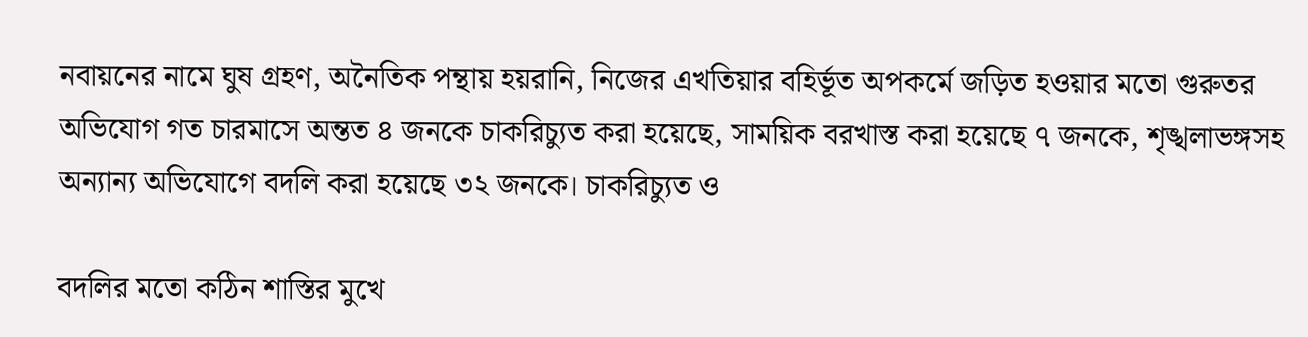নবায়নের নামে ঘুষ গ্রহণ, অনৈতিক পন্থায় হয়রানি, নিজের এখতিয়ার বহির্ভূত অপকর্মে জড়িত হওয়ার মতো গুরুতর অভিযোগ গত চারমাসে অন্তত ৪ জনকে চাকরিচ্যুত করা হয়েছে, সাময়িক বরখাস্ত করা হয়েছে ৭ জনকে, শৃঙ্খলাভঙ্গসহ অন্যান্য অভিযোগে বদলি করা হয়েছে ৩২ জনকে। চাকরিচ্যুত ও

বদলির মতো কঠিন শাস্তির মুখে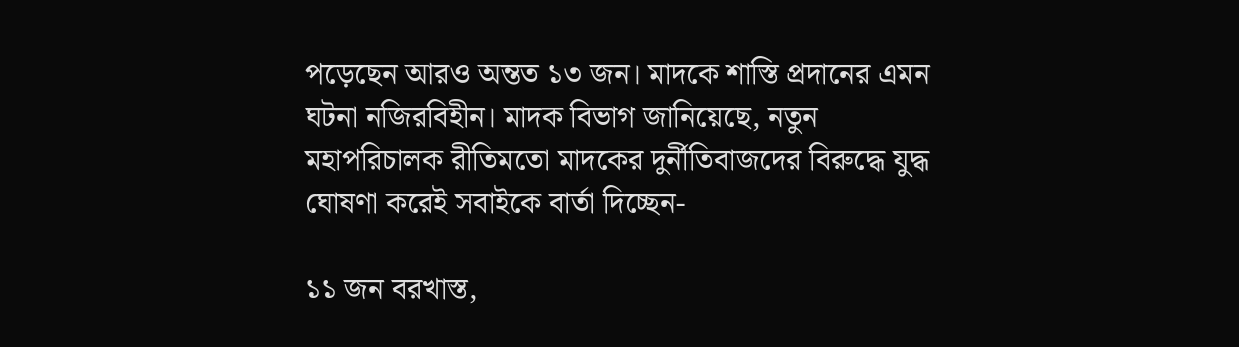পড়েছেন আরও অন্তত ১৩ জন। মাদকে শাস্তি প্রদানের এমন ঘটনা নজিরবিহীন। মাদক বিভাগ জানিয়েছে, নতুন মহাপরিচালক রীতিমতো মাদকের দুর্নীতিবাজদের বিরুদ্ধে যুদ্ধ ঘোষণা করেই সবাইকে বার্তা দিচ্ছেন-

১১ জন বরখাস্ত,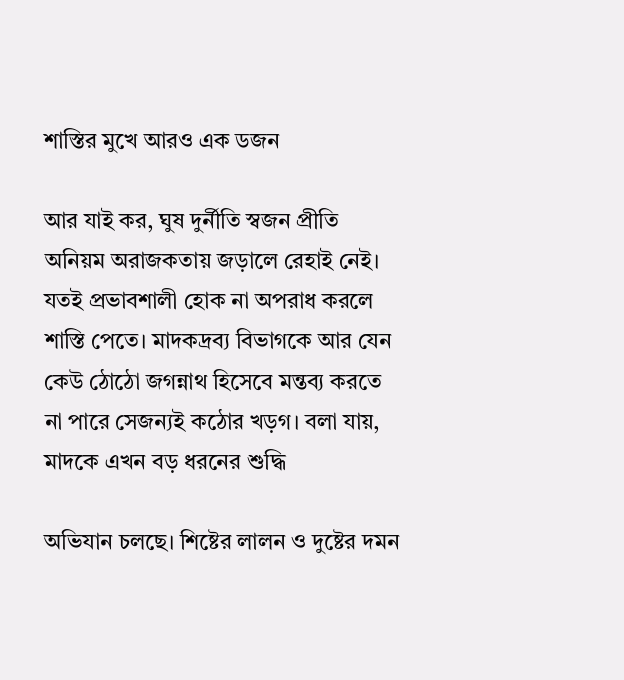শাস্তির মুখে আরও এক ডজন

আর যাই কর, ঘুষ দুর্নীতি স্বজন প্রীতি অনিয়ম অরাজকতায় জড়ালে রেহাই নেই। যতই প্রভাবশালী হোক না অপরাধ করলে শাস্তি পেতে। মাদকদ্রব্য বিভাগকে আর যেন কেউ ঠোঠো জগন্নাথ হিসেবে মন্তব্য করতে না পারে সেজন্যই কঠোর খড়গ। বলা যায়, মাদকে এখন বড় ধরনের শুদ্ধি

অভিযান চলছে। শিষ্টের লালন ও দুষ্টের দমন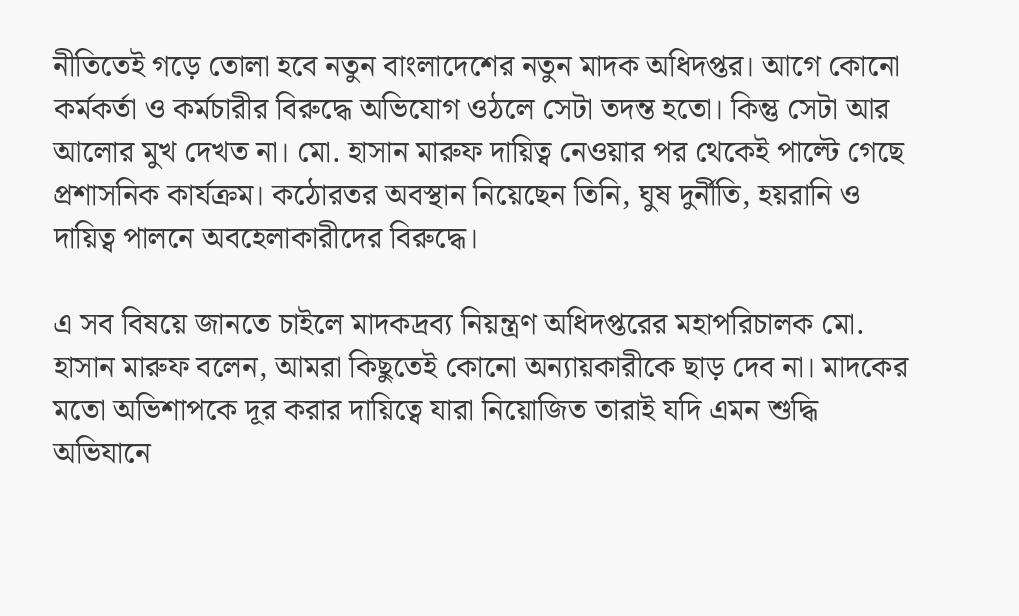নীতিতেই গড়ে তোলা হবে নতুন বাংলাদেশের নতুন মাদক অধিদপ্তর। আগে কোনো কর্মকর্তা ও কর্মচারীর বিরুদ্ধে অভিযোগ ওঠলে সেটা তদন্ত হতো। কিন্তু সেটা আর আলোর মুখ দেখত না। মো. হাসান মারুফ দায়িত্ব নেওয়ার পর থেকেই পাল্টে গেছে প্রশাসনিক কার্যক্রম। কঠোরতর অবস্থান নিয়েছেন তিনি, ঘুষ দুর্নীতি, হয়রানি ও দায়িত্ব পালনে অবহেলাকারীদের বিরুদ্ধে।

এ সব বিষয়ে জানতে চাইলে মাদকদ্রব্য নিয়ন্ত্রণ অধিদপ্তরের মহাপরিচালক মো. হাসান মারুফ বলেন, আমরা কিছুতেই কোনো অন্যায়কারীকে ছাড় দেব না। মাদকের মতো অভিশাপকে দূর করার দায়িত্বে যারা নিয়োজিত তারাই যদি এমন শুদ্ধি অভিযানে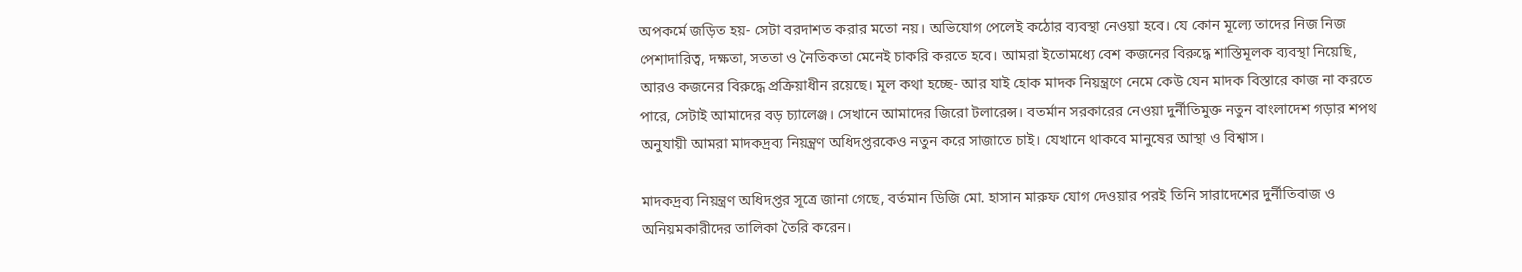অপকর্মে জড়িত হয়- সেটা বরদাশত করার মতো নয়। অভিযোগ পেলেই কঠোর ব্যবস্থা নেওয়া হবে। যে কোন মূল্যে তাদের নিজ নিজ পেশাদারিত্ব, দক্ষতা, সততা ও নৈতিকতা মেনেই চাকরি করতে হবে। আমরা ইতোমধ্যে বেশ কজনের বিরুদ্ধে শাস্তিমূলক ব্যবস্থা নিয়েছি, আরও কজনের বিরুদ্ধে প্রক্রিয়াধীন রয়েছে। মূল কথা হচ্ছে- আর যাই হোক মাদক নিয়ন্ত্রণে নেমে কেউ যেন মাদক বিস্তারে কাজ না করতে পারে, সেটাই আমাদের বড় চ্যালেঞ্জ। সেখানে আমাদের জিরো টলারেন্স। বতর্মান সরকারের নেওয়া দুর্নীতিমুক্ত নতুন বাংলাদেশ গড়ার শপথ অনুযায়ী আমরা মাদকদ্রব্য নিয়ন্ত্রণ অধিদপ্তরকেও নতুন করে সাজাতে চাই। যেখানে থাকবে মানুষের আস্থা ও বিশ্বাস।

মাদকদ্রব্য নিয়ন্ত্রণ অধিদপ্তর সূত্রে জানা গেছে, বর্তমান ডিজি মো. হাসান মারুফ যোগ দেওয়ার পরই তিনি সারাদেশের দুর্নীতিবাজ ও অনিয়মকারীদের তালিকা তৈরি করেন।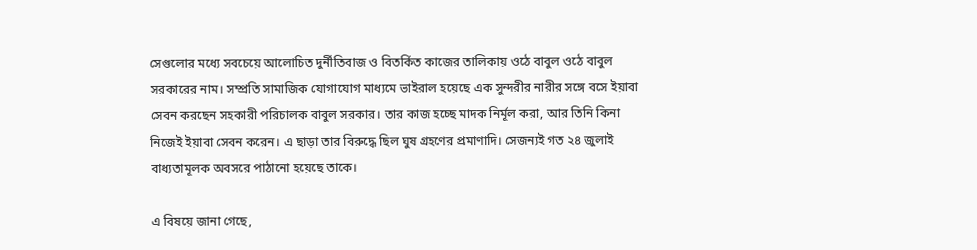সেগুলোর মধ্যে সবচেয়ে আলোচিত দুর্নীতিবাজ ও বিতর্কিত কাজের তালিকায় ওঠে বাবুল ওঠে বাবুল সরকারের নাম। সম্প্রতি সামাজিক যোগাযোগ মাধ্যমে ভাইরাল হয়েছে এক সুন্দরীর নারীর সঙ্গে বসে ইয়াবা সেবন করছেন সহকারী পরিচালক বাবুল সরকার। তার কাজ হচ্ছে মাদক নির্মূল করা, আর তিনি কিনা নিজেই ইয়াবা সেবন করেন। এ ছাড়া তার বিরুদ্ধে ছিল ঘুষ গ্রহণের প্রমাণাদি। সেজন্যই গত ২৪ জুলাই বাধ্যতামূলক অবসরে পাঠানো হয়েছে তাকে।

এ বিষয়ে জানা গেছে,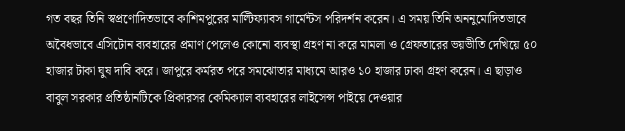গত বছর তিনি স্বপ্রণোদিতভাবে কাশিমপুরের মাল্টিফ্যাবস গার্মেন্টস পরিদর্শন করেন। এ সময় তিনি অননুমোদিতভাবে অবৈধভাবে এসিটোন ব্যবহারের প্রমাণ পেলেও কোনো ব্যবস্থা গ্রহণ না করে মামলা ও গ্রেফতারের ভয়ভীতি দেখিয়ে ৫০ হাজার টাকা ঘুষ দাবি করে। জাপুরে কর্মরত পরে সমঝোতার মাধ্যমে আরও ১০ হাজার ঢাকা গ্রহণ করেন। এ ছাড়াও বাবুল সরকার প্রতিষ্ঠানটিকে প্রিকারসর কেমিক্যাল ব্যবহারের লাইসেন্স পাইয়ে দেওয়ার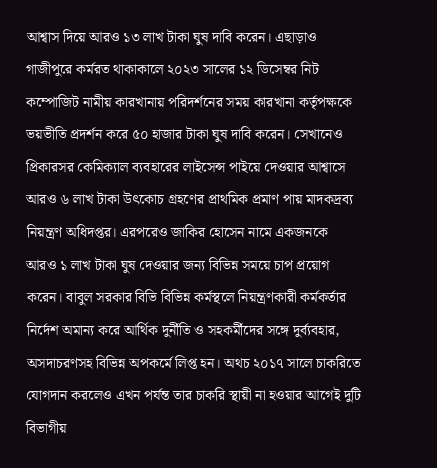আশ্বাস দিয়ে আরও ১৩ লাখ টাকা ঘুষ দাবি করেন। এছাড়াও গাজীপুরে কর্মরত থাকাকালে ২০২৩ সালের ১২ ডিসেম্বর নিট কম্পোজিট নামীয় কারখানায় পরিদর্শনের সময় কারখানা কর্তৃপক্ষকে ভয়ভীতি প্রদর্শন করে ৫০ হাজার টাকা ঘুষ দাবি করেন। সেখানেও প্রিকারসর কেমিক্যাল ব্যবহারের লাইসেন্স পাইয়ে দেওয়ার আশ্বাসে আরও ৬ লাখ টাকা উৎকোচ গ্রহণের প্রাথমিক প্রমাণ পায় মাদকদ্রব্য নিয়ন্ত্রণ অধিদপ্তর। এরপরেও জাকির হোসেন নামে একজনকে আরও ১ লাখ টাকা ঘুষ দেওয়ার জন্য বিভিন্ন সময়ে চাপ প্রয়োগ করেন। বাবুল সরকার বিভি বিভিন্ন কর্মস্থলে নিয়ন্ত্রণকারী কর্মকর্তার নির্দেশ অমান্য করে আর্থিক দুর্নীতি ও সহকর্মীদের সঙ্গে দুর্ব্যবহার, অসদাচরণসহ বিভিন্ন অপকর্মে লিপ্ত হন। অথচ ২০১৭ সালে চাকরিতে যোগদান করলেও এখন পর্যন্ত তার চাকরি স্থায়ী না হওয়ার আগেই দুটি বিভাগীয়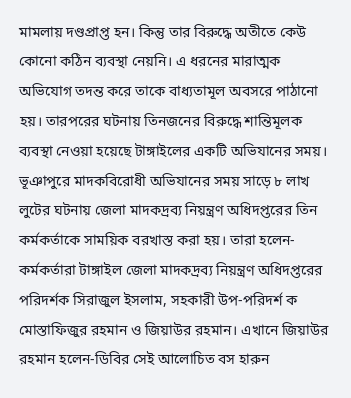মামলায় দণ্ডপ্রাপ্ত হন। কিন্তু তার বিরুদ্ধে অতীতে কেউ কোনো কঠিন ব্যবস্থা নেয়নি। এ ধরনের মারাত্মক অভিযোগ তদন্ত করে তাকে বাধ্যতামূল অবসরে পাঠানো হয়। তারপরের ঘটনায় তিনজনের বিরুদ্ধে শান্তিমূলক ব্যবস্থা নেওয়া হয়েছে টাঙ্গাইলের একটি অভিযানের সময়। ভূঞাপুরে মাদকবিরোধী অভিযানের সময় সাড়ে ৮ লাখ লুটের ঘটনায় জেলা মাদকদ্রব্য নিয়ন্ত্রণ অধিদপ্তরের তিন কর্মকর্তাকে সাময়িক বরখাস্ত করা হয়। তারা হলেন-কর্মকর্তারা টাঙ্গাইল জেলা মাদকদ্রব্য নিয়ন্ত্রণ অধিদপ্তরের পরিদর্শক সিরাজুল ইসলাম, সহকারী উপ-পরিদর্শ ক মোস্তাফিজুর রহমান ও জিয়াউর রহমান। এখানে জিয়াউর রহমান হলেন-ডিবির সেই আলোচিত বস হারুন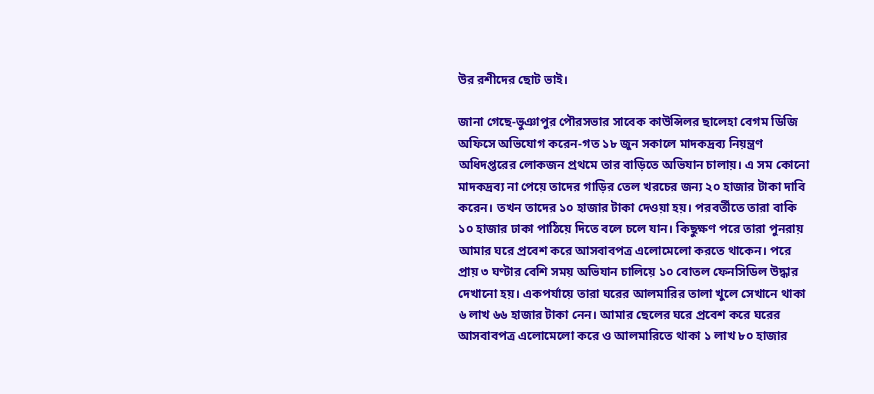উর রশীদের ছোট ভাই।

জানা গেছে-ভুঞাপুর পৌরসভার সাবেক কাউন্সিলর ছালেহা বেগম ডিজি অফিসে অভিযোগ করেন-গত ১৮ জুন সকালে মাদকদ্রব্য নিয়ন্ত্রণ অধিদপ্তরের লোকজন প্রথমে তার বাড়িতে অভিযান চালায়। এ সম কোনো মাদকদ্রব্য না পেয়ে তাদের গাড়ির তেল খরচের জন্য ২০ হাজার টাকা দাবি করেন। তখন তাদের ১০ হাজার টাকা দেওয়া হয়। পরবর্তীতে তারা বাকি ১০ হাজার ঢাকা পাঠিয়ে দিতে বলে চলে যান। কিছুক্ষণ পরে তারা পুনরায় আমার ঘরে প্রবেশ করে আসবাবপত্র এলোমেলো করতে থাকেন। পরে প্রায় ৩ ঘণ্টার বেশি সময় অভিযান চালিয়ে ১০ বোতল ফেনসিডিল উদ্ধার দেখানো হয়। একপর্যায়ে তারা ঘরের আলমারির তালা খুলে সেখানে থাকা ৬ লাখ ৬৬ হাজার টাকা নেন। আমার ছেলের ঘরে প্রবেশ করে ঘরের আসবাবপত্র এলোমেলো করে ও আলমারিতে থাকা ১ লাখ ৮০ হাজার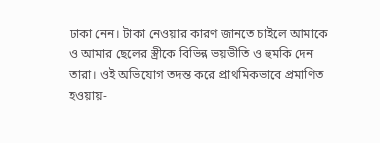ঢাকা নেন। টাকা নেওয়ার কারণ জানতে চাইলে আমাকে ও আমার ছেলের স্ত্রীকে বিভিন্ন ভয়ভীতি ও হুমকি দেন তারা। ওই অভিযোগ তদন্ত করে প্রাথমিকভাবে প্রমাণিত হওয়ায়-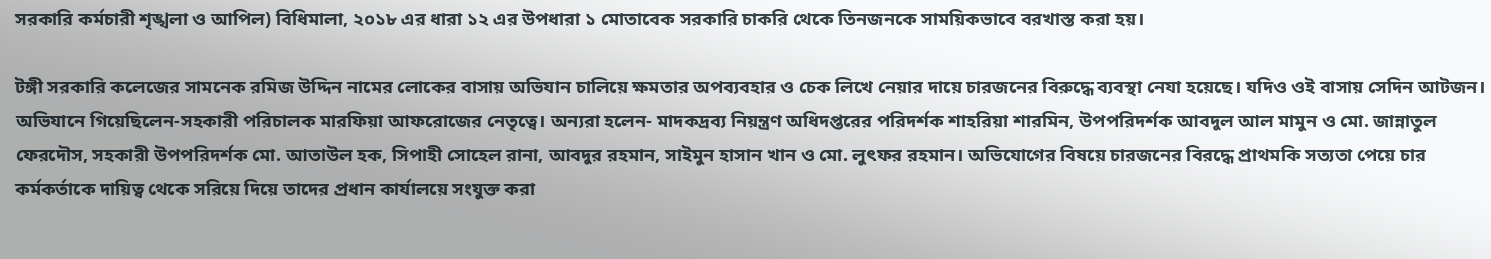সরকারি কর্মচারী শৃঙ্খলা ও আপিল) বিধিমালা, ২০১৮ এর ধারা ১২ এর উপধারা ১ মোতাবেক সরকারি চাকরি থেকে তিনজনকে সাময়িকভাবে বরখাস্ত করা হয়।

টঙ্গী সরকারি কলেজের সামনেক রমিজ উদ্দিন নামের লোকের বাসায় অভিযান চালিয়ে ক্ষমতার অপব্যবহার ও চেক লিখে নেয়ার দায়ে চারজনের বিরুদ্ধে ব্যবস্থা নেযা হয়েছে। যদিও ওই বাসায় সেদিন আটজন। অভিযানে গিয়েছিলেন-সহকারী পরিচালক মারফিয়া আফরোজের নেতৃত্বে। অন্যরা হলেন- মাদকদ্রব্য নিয়ন্ত্রণ অধিদপ্তরের পরিদর্শক শাহরিয়া শারমিন, উপপরিদর্শক আবদুল আল মামুন ও মো. জান্নাতুল ফেরদৌস, সহকারী উপপরিদর্শক মো. আতাউল হক, সিপাহী সোহেল রানা, আবদুর রহমান, সাইমুন হাসান খান ও মো. লুৎফর রহমান। অভিযোগের বিষয়ে চারজনের বিরদ্ধে প্রাথমকি সত্যতা পেয়ে চার কর্মকর্তাকে দায়িত্ব থেকে সরিয়ে দিয়ে তাদের প্রধান কার্যালয়ে সংযুক্ত করা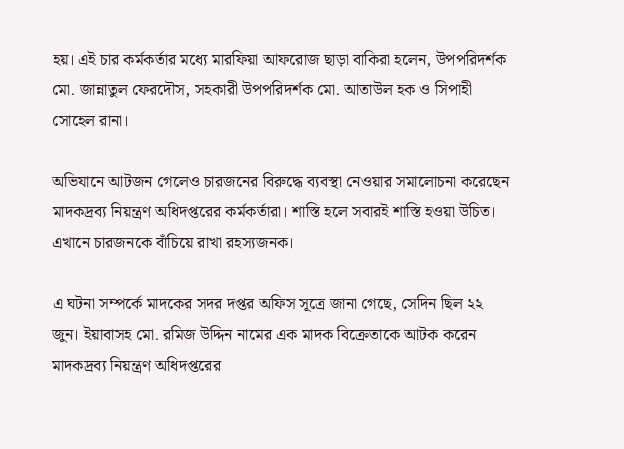হয়। এই চার কর্মকর্তার মধ্যে মারফিয়া আফরোজ ছাড়া বাকিরা হলেন, উপপরিদর্শক মো. জান্নাতুল ফেরদৌস, সহকারী উপপরিদর্শক মো. আতাউল হক ও সিপাহী সোহেল রানা।

অভিযানে আটজন গেলেও চারজনের বিরুদ্ধে ব্যবস্থা নেওয়ার সমালোচনা করেছেন মাদকদ্রব্য নিয়ন্ত্রণ অধিদপ্তরের কর্মকর্তারা। শাস্তি হলে সবারই শাস্তি হওয়া উচিত। এখানে চারজনকে বাঁচিয়ে রাখা রহস্যজনক।

এ ঘটনা সম্পর্কে মাদকের সদর দপ্তর অফিস সূত্রে জানা গেছে, সেদিন ছিল ২২ জুন। ইয়াবাসহ মো. রমিজ উদ্দিন নামের এক মাদক বিক্রেতাকে আটক করেন মাদকদ্রব্য নিয়ন্ত্রণ অধিদপ্তরের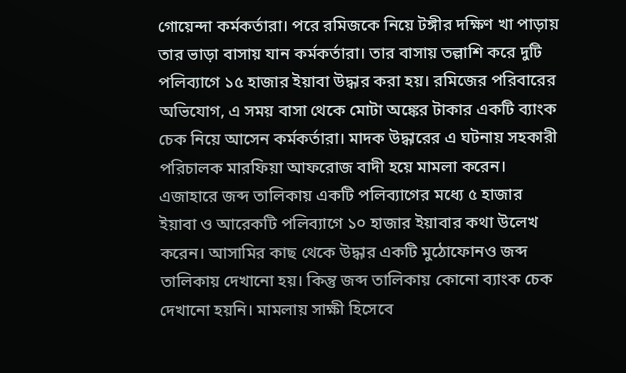গোয়েন্দা কর্মকর্তারা। পরে রমিজকে নিয়ে টঙ্গীর দক্ষিণ খা পাড়ায় তার ভাড়া বাসায় যান কর্মকর্তারা। তার বাসায় তল্লাশি করে দুটি পলিব্যাগে ১৫ হাজার ইয়াবা উদ্ধার করা হয়। রমিজের পরিবারের অভিযোগ, এ সময় বাসা থেকে মোটা অঙ্কের টাকার একটি ব্যাংক চেক নিয়ে আসেন কর্মকর্তারা। মাদক উদ্ধারের এ ঘটনায় সহকারী পরিচালক মারফিয়া আফরোজ বাদী হয়ে মামলা করেন। এজাহারে জব্দ তালিকায় একটি পলিব্যাগের মধ্যে ৫ হাজার ইয়াবা ও আরেকটি পলিব্যাগে ১০ হাজার ইয়াবার কথা উলেখ করেন। আসামির কাছ থেকে উদ্ধার একটি মুঠোফোনও জব্দ তালিকায় দেখানো হয়। কিন্তু জব্দ তালিকায় কোনো ব্যাংক চেক দেখানো হয়নি। মামলায় সাক্ষী হিসেবে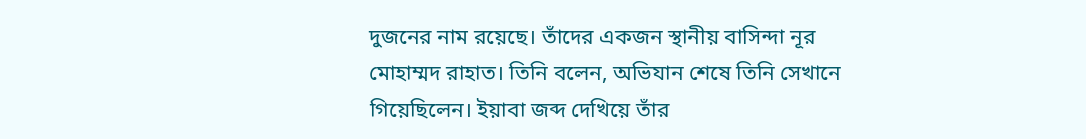দুজনের নাম রয়েছে। তাঁদের একজন স্থানীয় বাসিন্দা নূর মোহাম্মদ রাহাত। তিনি বলেন, অভিযান শেষে তিনি সেখানে গিয়েছিলেন। ইয়াবা জব্দ দেখিয়ে তাঁর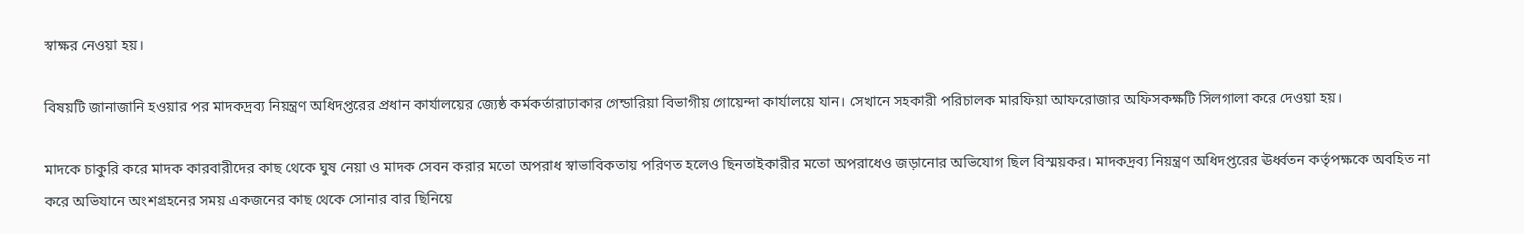স্বাক্ষর নেওয়া হয়।

বিষয়টি জানাজানি হওয়ার পর মাদকদ্রব্য নিয়ন্ত্রণ অধিদপ্তরের প্রধান কার্যালয়ের জ্যেষ্ঠ কর্মকর্তারাঢাকার গেন্ডারিয়া বিভাগীয় গোয়েন্দা কার্যালয়ে যান। সেখানে সহকারী পরিচালক মারফিয়া আফরোজার অফিসকক্ষটি সিলগালা করে দেওয়া হয়।

মাদকে চাকুরি করে মাদক কারবারীদের কাছ থেকে ঘুষ নেয়া ও মাদক সেবন করার মতো অপরাধ স্বাভাবিকতায় পরিণত হলেও ছিনতাইকারীর মতো অপরাধেও জড়ানোর অভিযোগ ছিল বিস্ময়কর। মাদকদ্রব্য নিয়ন্ত্রণ অধিদপ্তরের ঊর্ধ্বতন কর্তৃপক্ষকে অবহিত না করে অভিযানে অংশগ্রহনের সময় একজনের কাছ থেকে সোনার বার ছিনিয়ে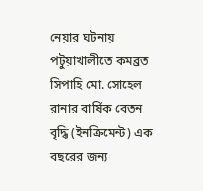নেয়ার ঘটনায় পটুয়াখালীতে কমব্রত সিপাহি মো. সোহেল রানার বার্ষিক বেতন বৃদ্ধি (ইনক্রিমেন্ট) এক বছরের জন্য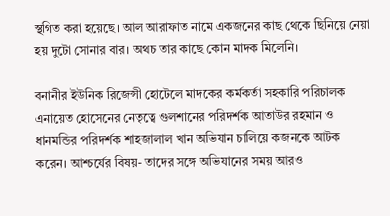স্থগিত করা হয়েছে। আল আরাফাত নামে একজনের কাছ থেকে ছিনিয়ে নেয়া হয় দুটো সোনার বার। অথচ তার কাছে কোন মাদক মিলেনি।

বনানীর ইউনিক রিজেন্সী হোটেলে মাদকের কর্মকর্তা সহকারি পরিচালক এনায়েত হোসেনের নেতৃত্বে গুলশানের পরিদর্শক আতাউর রহমান ও ধানমন্ডির পরিদর্শক শাহজালাল খান অভিযান চালিয়ে কজনকে আটক করেন। আশ্চর্যের বিষয়- তাদের সঙ্গে অভিযানের সময় আরও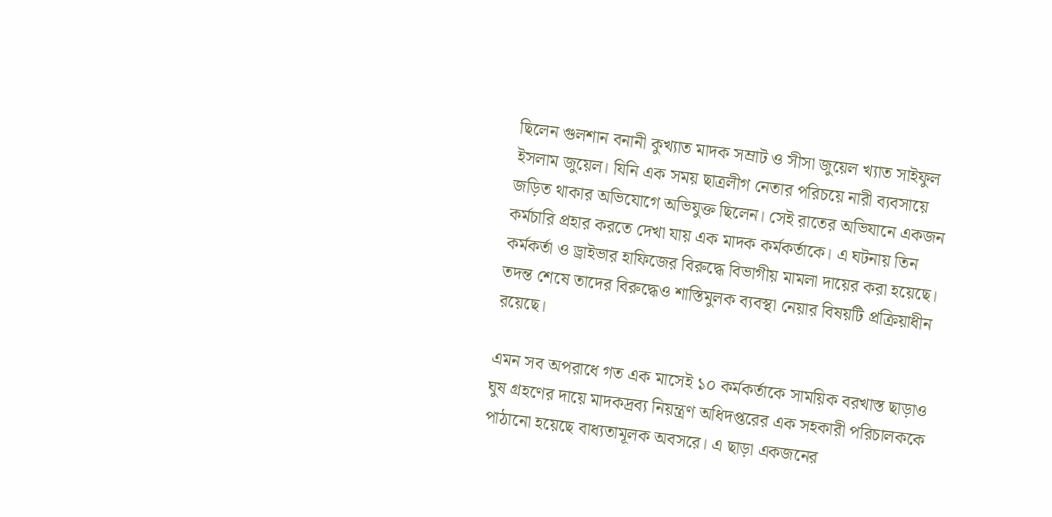ছিলেন গুলশান বনানী কুখ্যাত মাদক সম্রাট ও সীসা জুয়েল খ্যাত সাইফুল ইসলাম জুয়েল। যিনি এক সময় ছাত্রলীগ নেতার পরিচয়ে নারী ব্যবসায়ে জড়িত থাকার অভিযোগে অভিযুক্ত ছিলেন। সেই রাতের অভিযানে একজন কর্মচারি প্রহার করতে দেখা যায় এক মাদক কর্মকর্তাকে। এ ঘটনায় তিন কর্মকর্তা ও ড্রাইভার হাফিজের বিরুদ্ধে বিভাগীয় মামলা দায়ের করা হয়েছে। তদন্ত শেষে তাদের বিরুদ্ধেও শাস্তিমুলক ব্যবস্থা নেয়ার বিষয়টি প্রক্রিয়াধীন রয়েছে।

এমন সব অপরাধে গত এক মাসেই ১০ কর্মকর্তাকে সাময়িক বরখাস্ত ছাড়াও ঘুষ গ্রহণের দায়ে মাদকদ্রব্য নিয়ন্ত্রণ অধিদপ্তরের এক সহকারী পরিচালককে পাঠানো হয়েছে বাধ্যতামূলক অবসরে। এ ছাড়া একজনের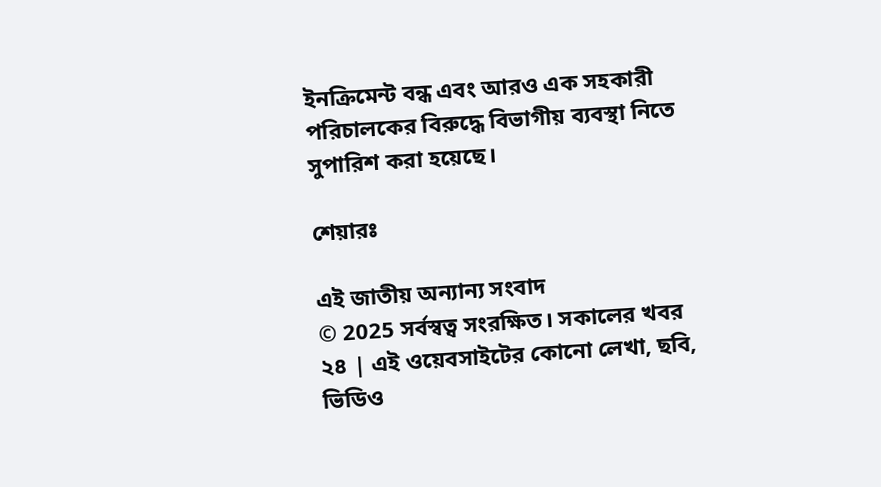ইনক্রিমেন্ট বন্ধ এবং আরও এক সহকারী পরিচালকের বিরুদ্ধে বিভাগীয় ব্যবস্থা নিতে সুপারিশ করা হয়েছে।

শেয়ারঃ

এই জাতীয় অন্যান্য সংবাদ
© 2025 সর্বস্বত্ব সংরক্ষিত। সকালের খবর ২৪ | এই ওয়েবসাইটের কোনো লেখা, ছবি, ভিডিও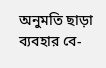অনুমতি ছাড়া ব্যবহার বে-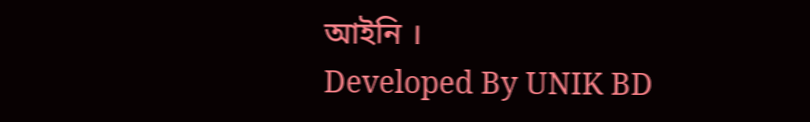আইনি ।
Developed By UNIK BD